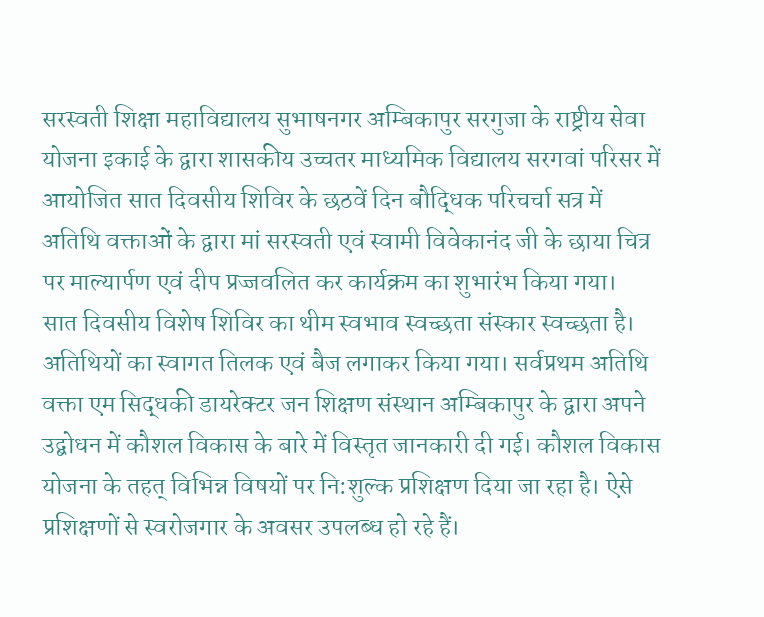सरस्वती शिक्षा महाविद्यालय सुभाषनगर अम्बिकापुर सरगुजा के राष्ट्रीय सेवा योजना इकाई के द्वारा शासकीय उच्चतर माध्यमिक विद्यालय सरगवां परिसर में आयोजित सात दिवसीय शिविर के छठवें दिन बौद्धिक परिचर्चा सत्र में अतिथि वक्ताओं के द्वारा मां सरस्वती एवं स्वामी विवेकानंद जी के छाया चित्र पर माल्यार्पण एवं दीप प्रज्जवलित कर कार्यक्रम का शुभारंभ किया गया।
सात दिवसीय विशेष शिविर का थीम स्वभाव स्वच्छता संस्कार स्वच्छता है। अतिथियों का स्वागत तिलक एवं बैज लगाकर किया गया। सर्वप्रथम अतिथि वक्ता एम सिद्धकी डायरेक्टर जन शिक्षण संस्थान अम्बिकापुर के द्वारा अपने उद्बोधन में कौशल विकास के बारे में विस्तृत जानकारी दी गई। कौशल विकास योजना के तहत् विभिन्न विषयों पर नि:शुल्क प्रशिक्षण दिया जा रहा है। ऐसे प्रशिक्षणों से स्वरोजगार के अवसर उपलब्ध हो रहे हैं।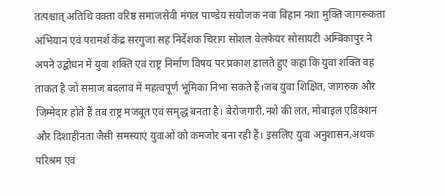तत्पश्चात् अतिथि वक्ता वरिष्ठ समाजसेवी मंगल पाण्डेय संयोजक नवा बिहान नशा मुक्ति जागरूकता अभियान एवं परामर्श केंद्र सरगुजा सह निर्देशक चिराग सोशल वेलफेयर सोसायटी अम्बिकापुर ने अपने उद्बोधन में युवा शक्ति एवं राष्ट्र निर्माण विषय पर प्रकाश डालते हुए कहा कि युवा शक्ति वह ताकत है जो समाज बदलाव में महत्वपूर्ण भूमिका निभा सकते हैं।जब युवा शिक्षित, जागरुक और जिम्मेदार होते हैं तब राष्ट्र मजबूत एवं समृद्ध बनता है। बेरोजगारी,नशे की लत, मोबाइल एडिक्शन और दिशाहीनता जैसी समस्याएं युवाओं को कमजोर बना रही हैं। इसलिए युवा अनुशासन,अथक परिश्रम एवं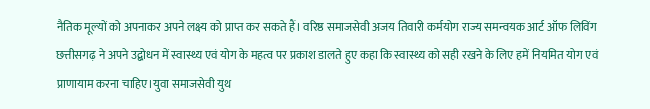नैतिक मूल्यों को अपनाकर अपने लक्ष्य को प्राप्त कर सकते हैं। वरिष्ठ समाजसेवी अजय तिवारी कर्मयोग राज्य समन्वयक आर्ट ऑफ लिविंग छत्तीसगढ़ ने अपने उद्बोधन में स्वास्थ्य एवं योग के महत्व पर प्रकाश डालते हुए कहा कि स्वास्थ्य को सही रखने के लिए हमें नियमित योग एवं प्राणायाम करना चाहिए।युवा समाजसेवी युथ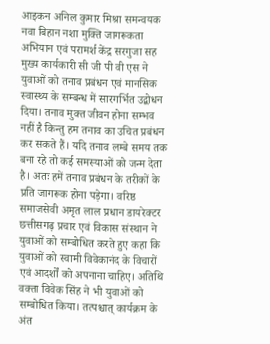आइकन अनिल कुमार मिश्रा समन्वयक नवा बिहान नशा मुक्ति जागरूकता अभियान एवं परामर्श केंद्र सरगुजा सह मुख्य कार्यकारी सी जी पी वी एस ने युवाओं को तनाव प्रबंधन एवं मानसिक स्वास्थ्य के सम्बन्ध में सारगर्भित उद्बोधन दिया। तनाव मुक्त जीवन होना सम्भव नहीं है किन्तु हम तनाव का उचित प्रबंधन कर सकते हैं। यदि तनाव लम्बे समय तक बना रहे तो कई समस्याओं को जन्म देता है। अतः हमें तनाव प्रबंधन के तरीकों के प्रति जागरूक होना पड़ेगा। वरिष्ठ समाजसेवी अमृत लाल प्रधान डायरेक्टर छत्तीसगढ़ प्रचार एवं विकास संस्थान ने युवाओं को सम्बोधित करते हुए कहा कि युवाओं को स्वामी विवेकानंद के विचारों एवं आदर्शों को अपनाना चाहिए। अतिथि वक्ता विवेक सिंह ने भी युवाओं को सम्बोधित किया। तत्पश्चात् कार्यक्रम के अंत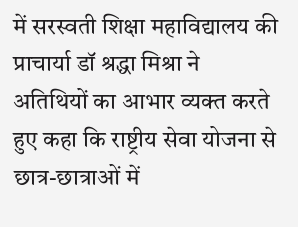में सरस्वती शिक्षा महाविद्यालय की प्राचार्या डॉ श्रद्धा मिश्रा ने अतिथियों का आभार व्यक्त करते हुए कहा कि राष्ट्रीय सेवा योजना से छात्र-छात्राओं में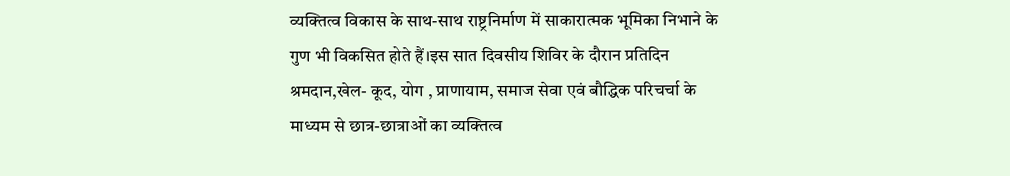व्यक्तित्व विकास के साथ-साथ राष्ट्रनिर्माण में साकारात्मक भूमिका निभाने के गुण भी विकसित होते हैं।इस सात दिवसीय शिविर के दौरान प्रतिदिन श्रमदान,खेल- कूद, योग , प्राणायाम, समाज सेवा एवं बौद्धिक परिचर्चा के माध्यम से छात्र-छात्राओं का व्यक्तित्व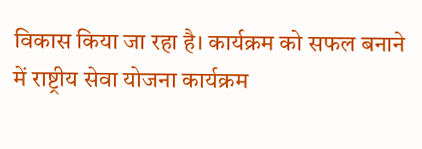विकास किया जा रहा है। कार्यक्रम को सफल बनाने में राष्ट्रीय सेवा योजना कार्यक्रम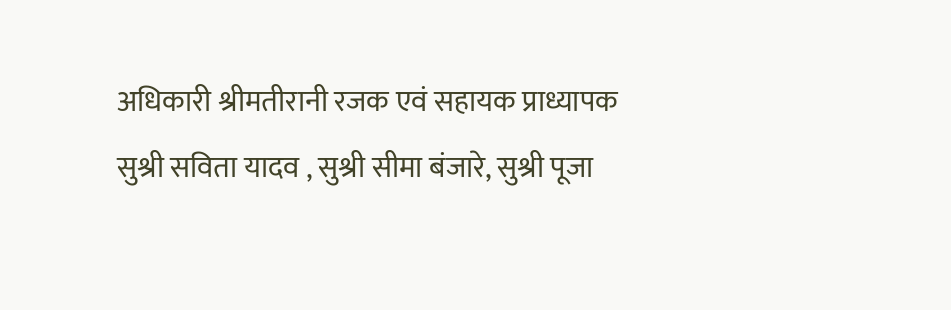अधिकारी श्रीमतीरानी रजक एवं सहायक प्राध्यापक सुश्री सविता यादव , सुश्री सीमा बंजारे, सुश्री पूजा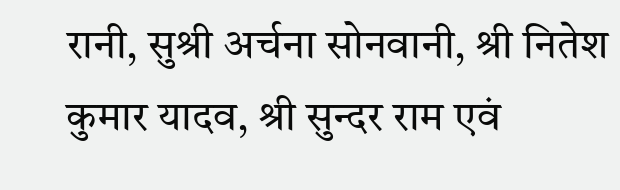रानी, सुश्री अर्चना सोनवानी, श्री नितेश कुमार यादव, श्री सुन्दर राम एवं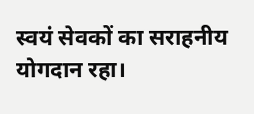स्वयं सेवकों का सराहनीय योगदान रहा।